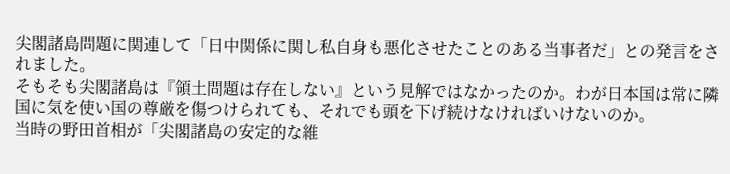尖閣諸島問題に関連して「日中関係に関し私自身も悪化させたことのある当事者だ」との発言をされました。
そもそも尖閣諸島は『領土問題は存在しない』という見解ではなかったのか。わが日本国は常に隣国に気を使い国の尊厳を傷つけられても、それでも頭を下げ続けなければいけないのか。
当時の野田首相が「尖閣諸島の安定的な維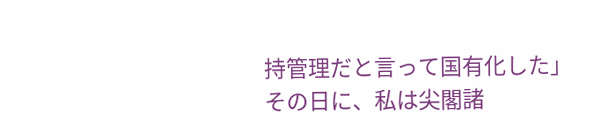持管理だと言って国有化した」その日に、私は尖閣諸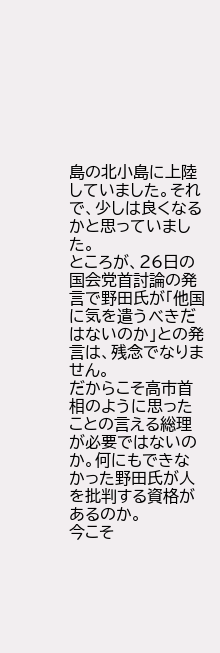島の北小島に上陸していました。それで、少しは良くなるかと思っていました。
ところが、26日の国会党首討論の発言で野田氏が「他国に気を遣うべきだはないのか」との発言は、残念でなりません。
だからこそ高市首相のように思ったことの言える総理が必要ではないのか。何にもできなかった野田氏が人を批判する資格があるのか。
今こそ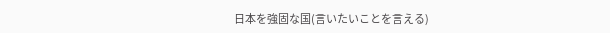日本を強固な国(言いたいことを言える)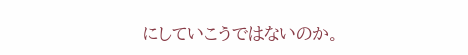にしていこうではないのか。